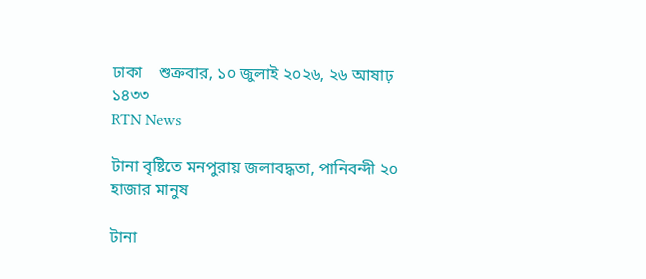ঢাকা    শুক্রবার, ১০ জুলাই ২০২৬, ২৬ আষাঢ় ১৪৩৩
RTN News

টানা বৃষ্টিতে মনপুরায় জলাবদ্ধতা, পানিবন্দী ২০ হাজার মানুষ

টানা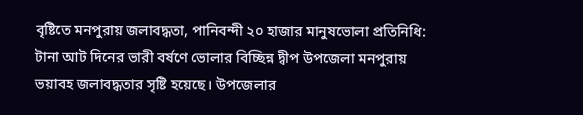বৃষ্টিতে মনপুরায় জলাবদ্ধতা, পানিবন্দী ২০ হাজার মানুষভোলা প্রতিনিধি: টানা আট দিনের ভারী বর্ষণে ভোলার বিচ্ছিন্ন দ্বীপ উপজেলা মনপুরায় ভয়াবহ জলাবদ্ধতার সৃষ্টি হয়েছে। উপজেলার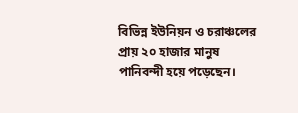বিভিন্ন ইউনিয়ন ও চরাঞ্চলের প্রায় ২০ হাজার মানুষ পানিবন্দী হয়ে পড়েছেন।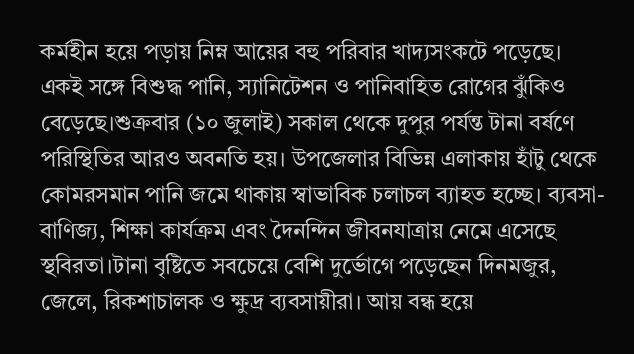কর্মহীন হয়ে পড়ায় নিম্ন আয়ের বহু পরিবার খাদ্যসংকটে পড়েছে। একই সঙ্গে বিশুদ্ধ পানি, স্যানিটেশন ও পানিবাহিত রোগের ঝুঁকিও বেড়েছে।শুক্রবার (১০ জুলাই) সকাল থেকে দুপুর পর্যন্ত টানা বর্ষণে পরিস্থিতির আরও অবনতি হয়। উপজেলার বিভিন্ন এলাকায় হাঁটু থেকে কোমরসমান পানি জমে থাকায় স্বাভাবিক চলাচল ব্যাহত হচ্ছে। ব্যবসা-বাণিজ্য, শিক্ষা কার্যক্রম এবং দৈনন্দিন জীবনযাত্রায় নেমে এসেছে স্থবিরতা।টানা বৃষ্টিতে সবচেয়ে বেশি দুর্ভোগে পড়েছেন দিনমজুর, জেলে, রিকশাচালক ও ক্ষুদ্র ব্যবসায়ীরা। আয় বন্ধ হয়ে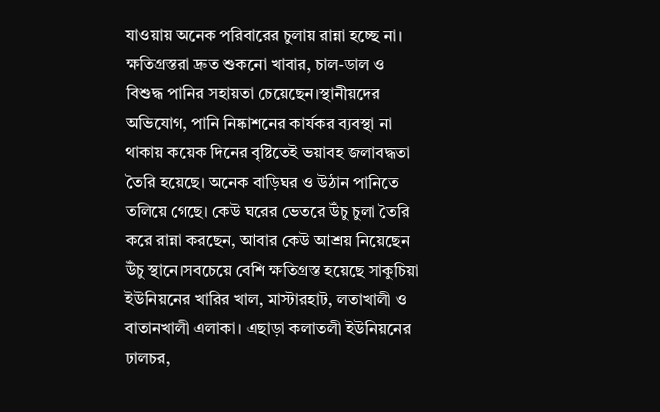যাওয়ায় অনেক পরিবারের চুলায় রান্না হচ্ছে না। ক্ষতিগ্রস্তরা দ্রুত শুকনো খাবার, চাল-ডাল ও বিশুদ্ধ পানির সহায়তা চেয়েছেন।স্থানীয়দের অভিযোগ, পানি নিষ্কাশনের কার্যকর ব্যবস্থা না থাকায় কয়েক দিনের বৃষ্টিতেই ভয়াবহ জলাবদ্ধতা তৈরি হয়েছে। অনেক বাড়িঘর ও উঠান পানিতে তলিয়ে গেছে। কেউ ঘরের ভেতরে উঁচু চুলা তৈরি করে রান্না করছেন, আবার কেউ আশ্রয় নিয়েছেন উঁচু স্থানে।সবচেয়ে বেশি ক্ষতিগ্রস্ত হয়েছে সাকুচিয়া ইউনিয়নের খারির খাল, মাস্টারহাট, লতাখালী ও বাতানখালী এলাকা। এছাড়া কলাতলী ইউনিয়নের ঢালচর,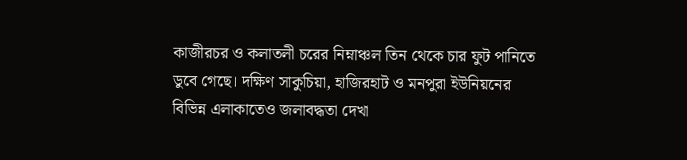কাজীরচর ও কলাতলী চরের নিম্নাঞ্চল তিন থেকে চার ফুট পানিতে ডুবে গেছে। দক্ষিণ সাকুচিয়া, হাজিরহাট ও মনপুরা ইউনিয়নের বিভিন্ন এলাকাতেও জলাবদ্ধতা দেখা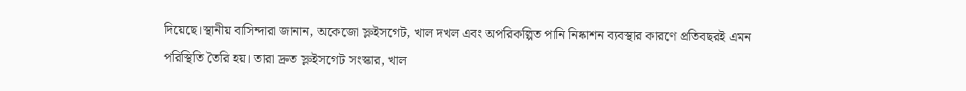দিয়েছে।স্থানীয় বাসিন্দারা জানান, অকেজো স্লুইসগেট, খাল দখল এবং অপরিকল্পিত পানি নিষ্কাশন ব্যবস্থার কারণে প্রতিবছরই এমন পরিস্থিতি তৈরি হয়। তারা দ্রুত স্লুইসগেট সংস্কার, খাল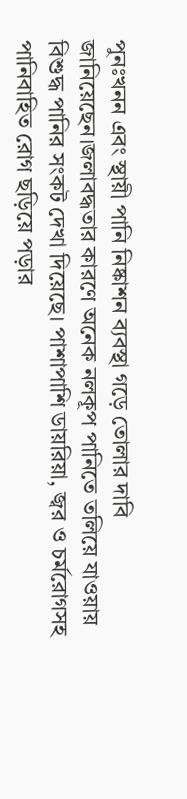পুনঃখনন এবং স্থায়ী পানি নিষ্কাশন ব্যবস্থা গড়ে তোলার দাবি জানিয়েছেন।জলাবদ্ধতার কারণে অনেক নলকূপ পানিতে তলিয়ে যাওয়ায় বিশুদ্ধ পানির সংকট দেখা দিয়েছে। পাশাপাশি ডায়রিয়া, জ্বর ও চর্মরোগসহ পানিবাহিত রোগ ছড়িয়ে পড়ার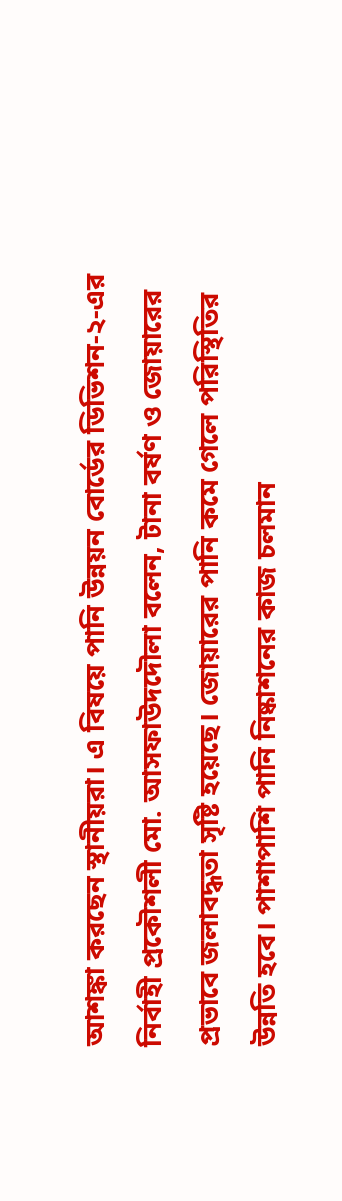আশঙ্কা করছেন স্থানীয়রা। এ বিষয়ে পানি উন্নয়ন বোর্ডের ডিভিশন-২-এর নির্বাহী প্রকৌশলী মো. আসফাউদদৌলা বলেন, টানা বর্ষণ ও জোয়ারের প্রভাবে জলাবদ্ধতা সৃষ্টি হয়েছে। জোয়ারের পানি কমে গেলে পরিস্থিতির উন্নতি হবে। পাশাপাশি পানি নিষ্কাশনের কাজ চলমান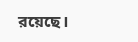রয়েছে।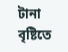টানা বৃষ্টিতে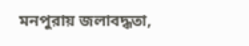মনপুরায় জলাবদ্ধতা,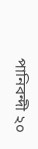পানিবন্দী ২০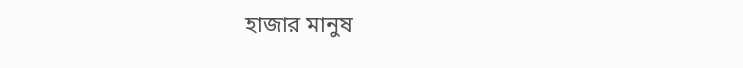হাজার মানুষ